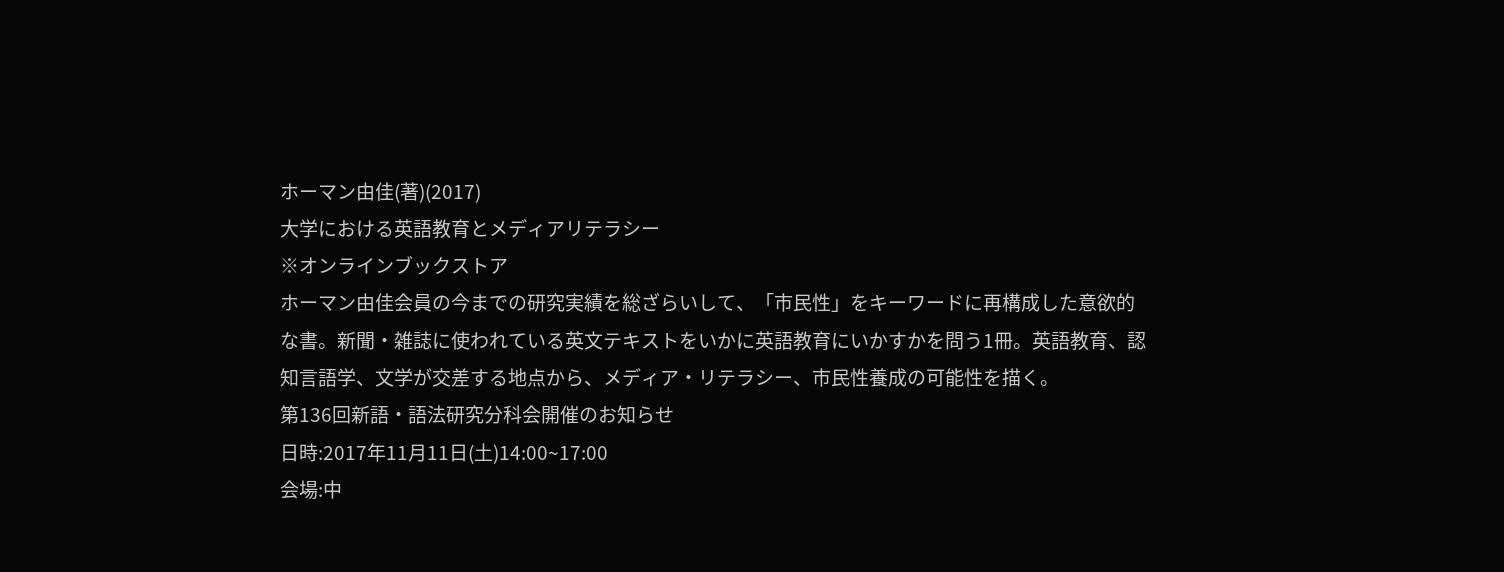ホーマン由佳(著)(2017)
大学における英語教育とメディアリテラシー
※オンラインブックストア
ホーマン由佳会員の今までの研究実績を総ざらいして、「市民性」をキーワードに再構成した意欲的な書。新聞・雑誌に使われている英文テキストをいかに英語教育にいかすかを問う1冊。英語教育、認知言語学、文学が交差する地点から、メディア・リテラシー、市民性養成の可能性を描く。
第136回新語・語法研究分科会開催のお知らせ
日時:2017年11月11日(土)14:00~17:00
会場:中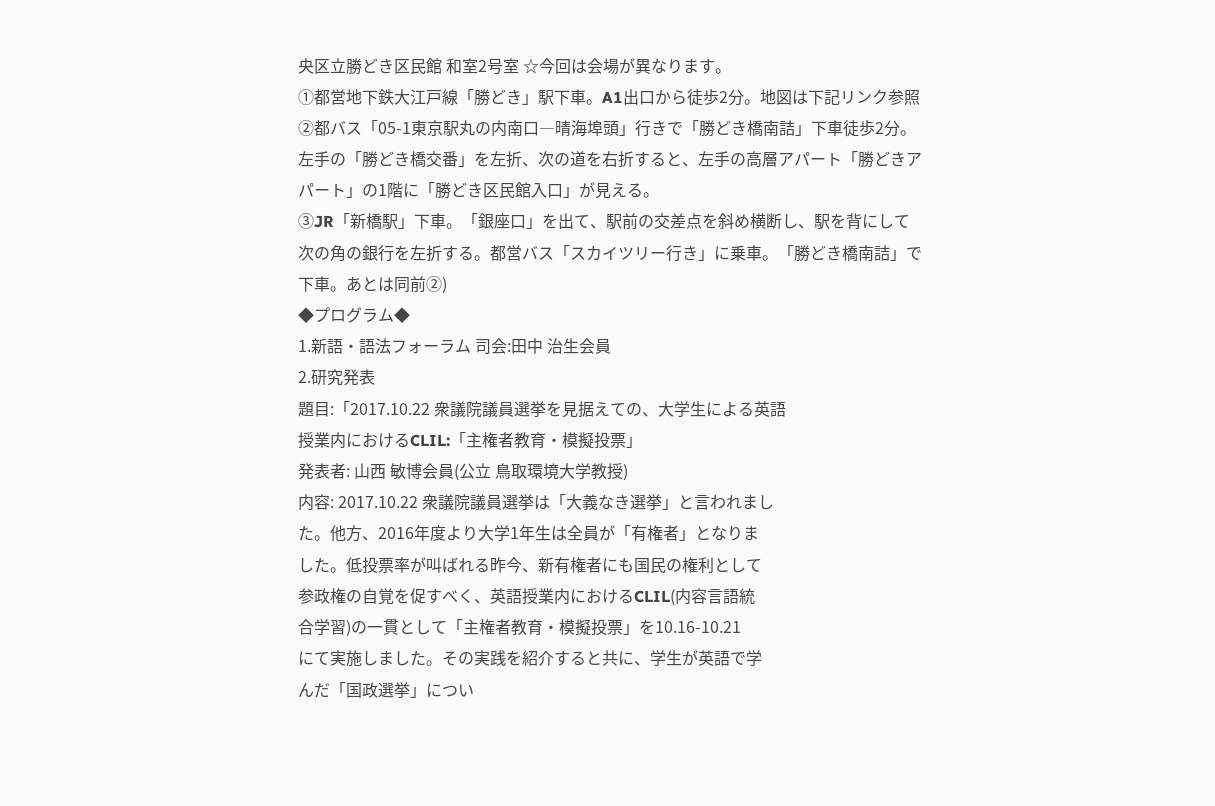央区立勝どき区民館 和室2号室 ☆今回は会場が異なります。
①都営地下鉄大江戸線「勝どき」駅下車。A1出口から徒歩2分。地図は下記リンク参照
②都バス「05-1東京駅丸の内南口―晴海埠頭」行きで「勝どき橋南詰」下車徒歩2分。
左手の「勝どき橋交番」を左折、次の道を右折すると、左手の高層アパート「勝どきア
パート」の1階に「勝どき区民館入口」が見える。
③JR「新橋駅」下車。「銀座口」を出て、駅前の交差点を斜め横断し、駅を背にして
次の角の銀行を左折する。都営バス「スカイツリー行き」に乗車。「勝どき橋南詰」で
下車。あとは同前②)
◆プログラム◆
1.新語・語法フォーラム 司会:田中 治生会員
2.研究発表
題目:「2017.10.22 衆議院議員選挙を見据えての、大学生による英語
授業内におけるCLIL:「主権者教育・模擬投票」
発表者: 山西 敏博会員(公立 鳥取環境大学教授)
内容: 2017.10.22 衆議院議員選挙は「大義なき選挙」と言われまし
た。他方、2016年度より大学1年生は全員が「有権者」となりま
した。低投票率が叫ばれる昨今、新有権者にも国民の権利として
参政権の自覚を促すべく、英語授業内におけるCLIL(内容言語統
合学習)の一貫として「主権者教育・模擬投票」を10.16-10.21
にて実施しました。その実践を紹介すると共に、学生が英語で学
んだ「国政選挙」につい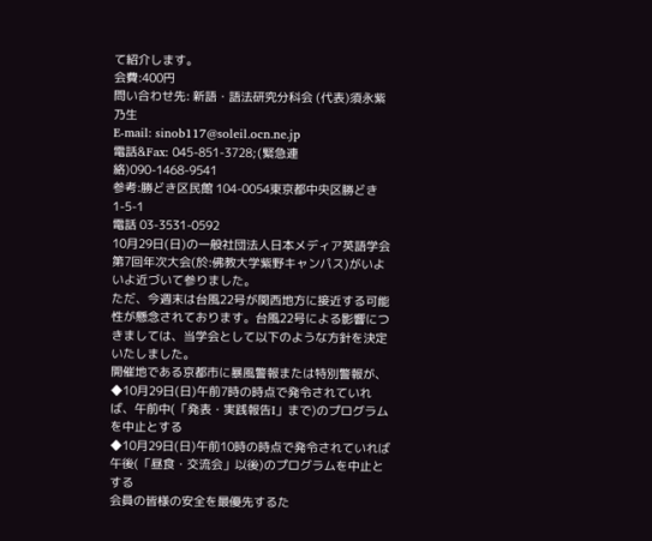て紹介します。
会費:400円
問い合わせ先: 新語・語法研究分科会 (代表)須永紫乃生
E-mail: sinob117@soleil.ocn.ne.jp
電話&Fax: 045-851-3728;(緊急連絡)090-1468-9541
参考:勝どき区民館 104-0054東京都中央区勝どき1-5-1
電話 03-3531-0592
10月29日(日)の一般社団法人日本メディア英語学会第7回年次大会(於:佛教大学紫野キャンパス)がいよいよ近づいて参りました。
ただ、今週末は台風22号が関西地方に接近する可能性が懸念されております。台風22号による影響につきましては、当学会として以下のような方針を決定いたしました。
開催地である京都市に暴風警報または特別警報が、
◆10月29日(日)午前7時の時点で発令されていれば、午前中(「発表・実践報告I」まで)のプログラムを中止とする
◆10月29日(日)午前10時の時点で発令されていれば午後(「昼食・交流会」以後)のプログラムを中止とする
会員の皆様の安全を最優先するた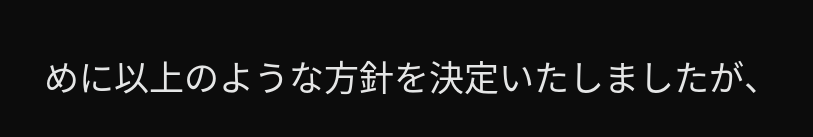めに以上のような方針を決定いたしましたが、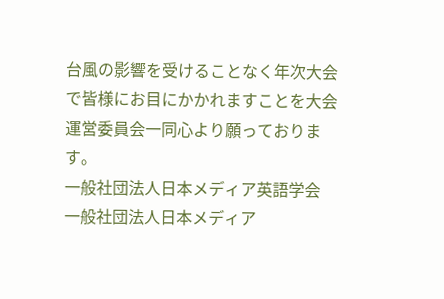台風の影響を受けることなく年次大会で皆様にお目にかかれますことを大会運営委員会一同心より願っております。
一般社団法人日本メディア英語学会
一般社団法人日本メディア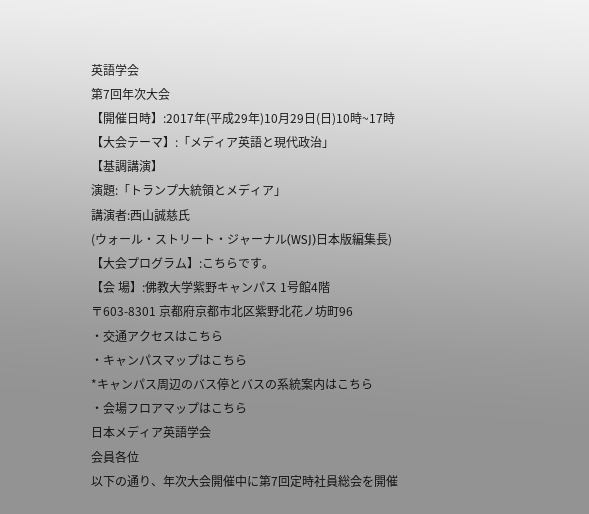英語学会
第7回年次大会
【開催日時】:2017年(平成29年)10月29日(日)10時~17時
【大会テーマ】:「メディア英語と現代政治」
【基調講演】
演題:「トランプ大統領とメディア」
講演者:西山誠慈氏
(ウォール・ストリート・ジャーナル(WSJ)日本版編集長)
【大会プログラム】:こちらです。
【会 場】:佛教大学紫野キャンパス 1号館4階
〒603-8301 京都府京都市北区紫野北花ノ坊町96
・交通アクセスはこちら
・キャンパスマップはこちら
*キャンパス周辺のバス停とバスの系統案内はこちら
・会場フロアマップはこちら
日本メディア英語学会
会員各位
以下の通り、年次大会開催中に第7回定時社員総会を開催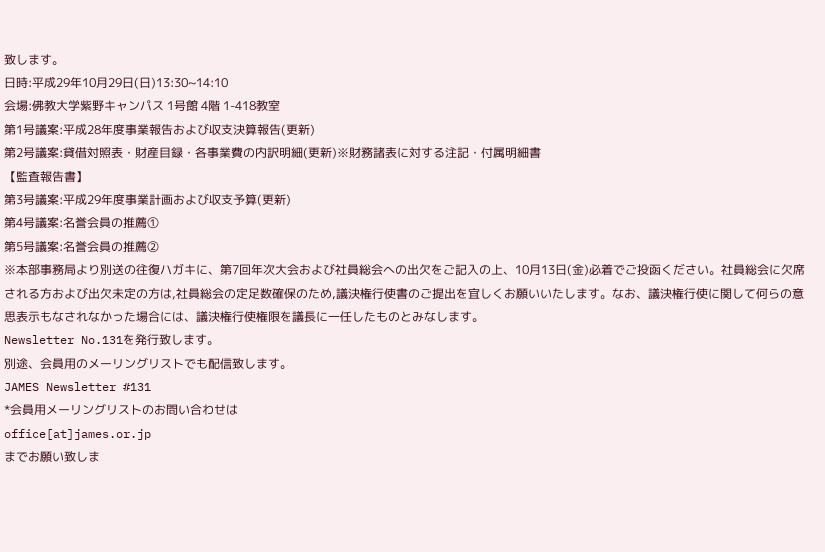致します。
日時:平成29年10月29日(日)13:30~14:10
会場:佛教大学紫野キャンパス 1号館 4階 1-418教室
第1号議案:平成28年度事業報告および収支決算報告(更新)
第2号議案:貸借対照表・財産目録・各事業費の内訳明細(更新)※財務諸表に対する注記・付属明細書
【監査報告書】
第3号議案:平成29年度事業計画および収支予算(更新)
第4号議案:名誉会員の推薦①
第5号議案:名誉会員の推薦②
※本部事務局より別送の往復ハガキに、第7回年次大会および社員総会への出欠をご記入の上、10月13日(金)必着でご投函ください。社員総会に欠席される方および出欠未定の方は,社員総会の定足数確保のため,議決権行使書のご提出を宜しくお願いいたします。なお、議決権行使に関して何らの意思表示もなされなかった場合には、議決権行使権限を議長に一任したものとみなします。
Newsletter No.131を発行致します。
別途、会員用のメーリングリストでも配信致します。
JAMES Newsletter #131
*会員用メーリングリストのお問い合わせは
office[at]james.or.jp
までお願い致しま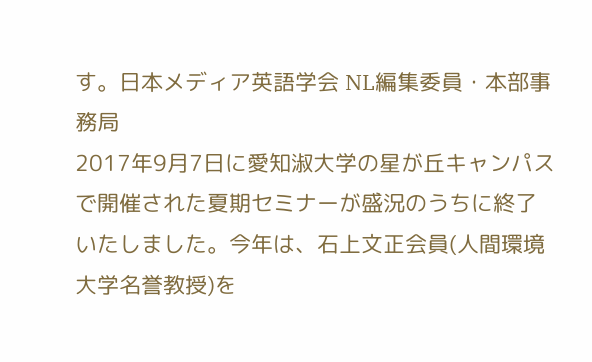す。日本メディア英語学会 NL編集委員・本部事務局
2017年9月7日に愛知淑大学の星が丘キャンパスで開催された夏期セミナーが盛況のうちに終了いたしました。今年は、石上文正会員(人間環境大学名誉教授)を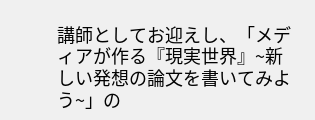講師としてお迎えし、「メディアが作る『現実世界』~新しい発想の論文を書いてみよう~」の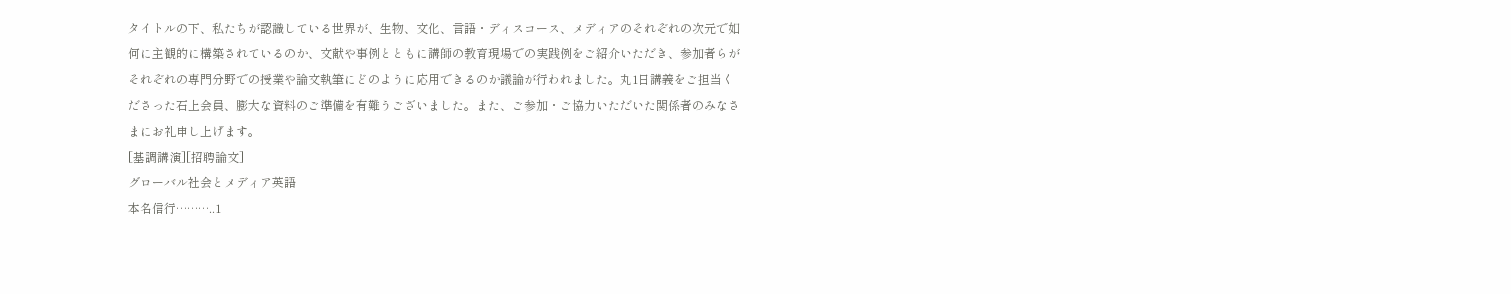タイトルの下、私たちが認識している世界が、生物、文化、言語・ディスコース、メディアのそれぞれの次元で如何に主観的に構築されているのか、文献や事例とともに講師の教育現場での実践例をご紹介いただき、参加者らがそれぞれの専門分野での授業や論文執筆にどのように応用できるのか議論が行われました。丸1日講義をご担当くださった石上会員、膨大な資料のご準備を有難うございました。また、ご参加・ご協力いただいた関係者のみなさまにお礼申し上げます。
[基調講演][招聘論文]
グローバル社会とメディア英語
本名信行………..1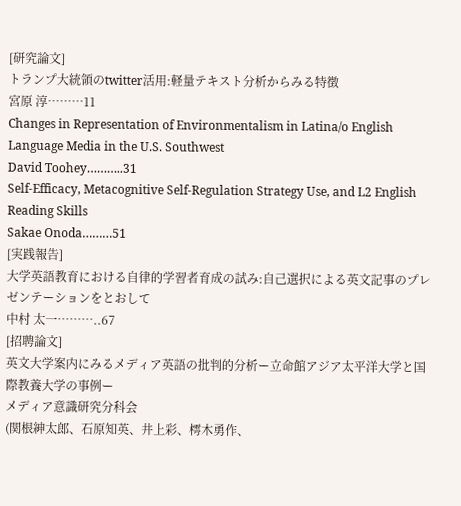[研究論文]
トランプ大統領のtwitter活用:軽量テキスト分析からみる特徴
宮原 淳………11
Changes in Representation of Environmentalism in Latina/o English Language Media in the U.S. Southwest
David Toohey………..31
Self-Efficacy, Metacognitive Self-Regulation Strategy Use, and L2 English Reading Skills
Sakae Onoda………51
[実践報告]
大学英語教育における自律的学習者育成の試み:自己選択による英文記事のプレゼンテーションをとおして
中村 太一………..67
[招聘論文]
英文大学案内にみるメディア英語の批判的分析ー立命館アジア太平洋大学と国際教養大学の事例ー
メディア意識研究分科会
(関根紳太郎、石原知英、井上彩、樗木勇作、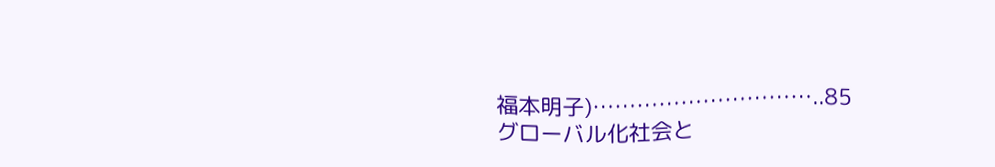福本明子)…………………………..85
グローバル化社会と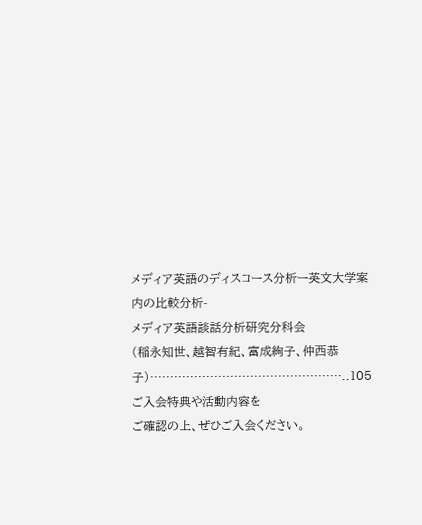メディア英語のディスコース分析ー英文大学案内の比較分析-
メディア英語談話分析研究分科会
(稲永知世、越智有紀、富成絢子、仲西恭子)…………………………………………..105
ご入会特典や活動内容を
ご確認の上、ぜひご入会ください。